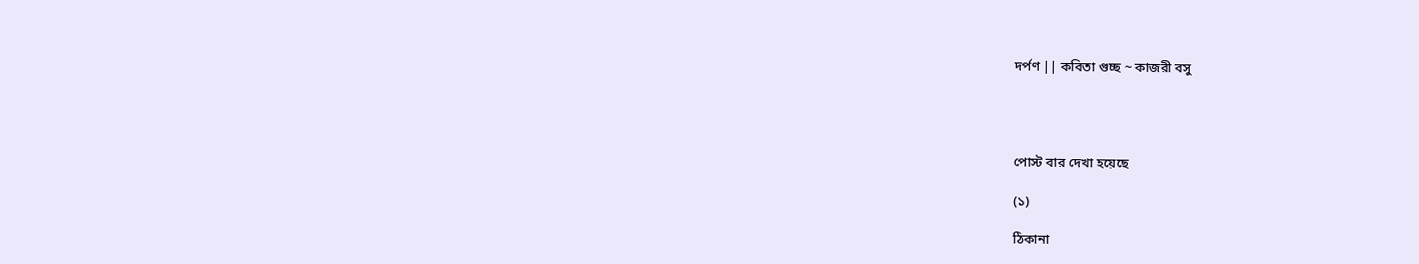দর্পণ || কবিতা গুচ্ছ ~ কাজরী বসু




পোস্ট বার দেখা হয়েছে

(১)

ঠিকানা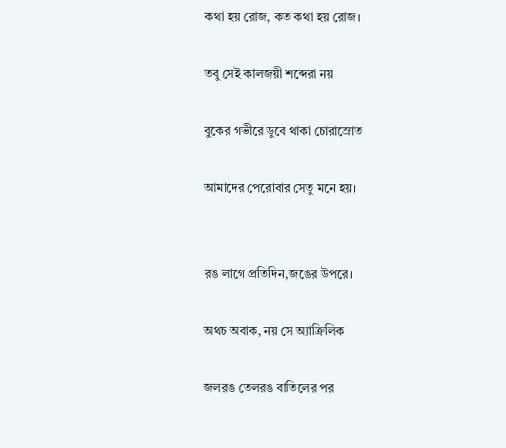কথা হয় রোজ, কত কথা হয় রোজ।

তবু সেই কালজয়ী শব্দেরা নয়

বুকের গভীরে ডুবে থাকা চোরাস্রোত

আমাদের পেরোবার সেতু মনে হয়।


রঙ লাগে প্রতিদিন,জঙের উপরে।

অথচ অবাক, নয় সে অ্যাক্রিলিক

জলরঙ তেলরঙ বাতিলের পর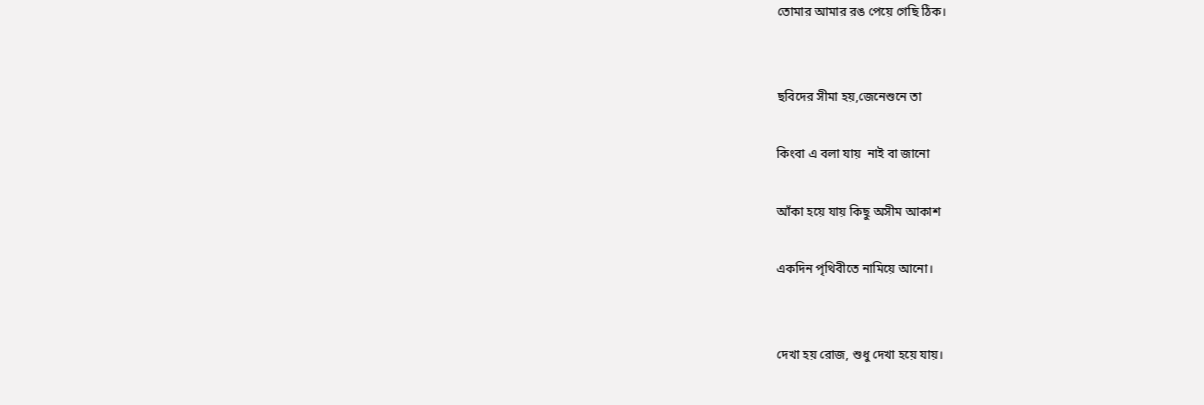তোমার আমার রঙ পেয়ে গেছি ঠিক।


ছবিদের সীমা হয়,জেনেশুনে তা

কিংবা এ বলা যায়  নাই বা জানো

আঁকা হয়ে যায় কিছু অসীম আকাশ

একদিন পৃথিবীতে নামিয়ে আনো।


দেখা হয় রোজ, শুধু দেখা হয়ে যায়।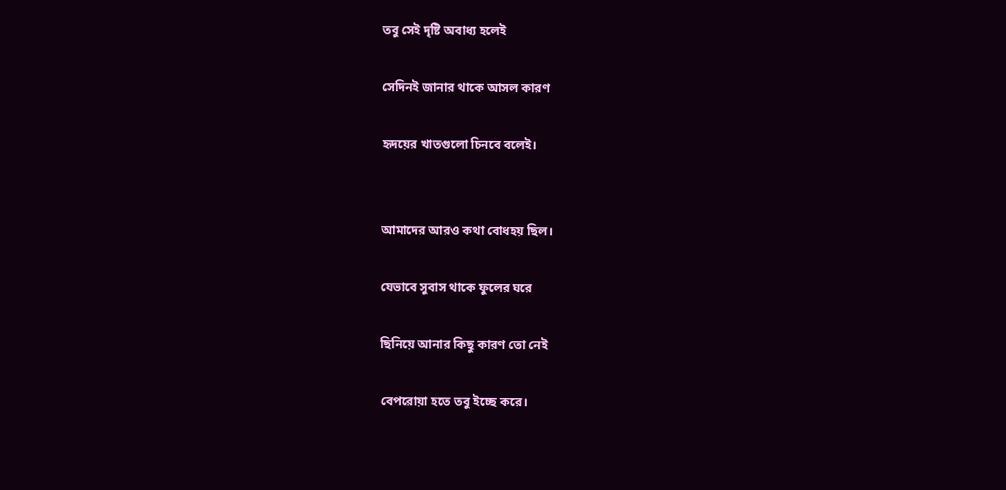তবু সেই দৃষ্টি অবাধ্য হলেই

সেদিনই জানার থাকে আসল কারণ

হৃদয়ের খাতগুলো চিনবে বলেই।


আমাদের আরও কথা বোধহয় ছিল।

যেভাবে সুবাস থাকে ফুলের ঘরে

ছিনিয়ে আনার কিছু কারণ তো নেই

বেপরোয়া হতে তবু ইচ্ছে করে।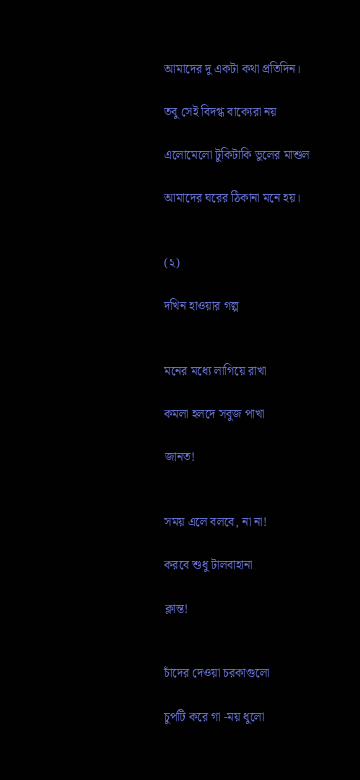আমাদের দু একটা কথা প্রতিদিন।

তবু সেই বিদগ্ধ বাক্যেরা নয়

এলোমেলো টুকিটাকি ভুলের মাশুল

আমাদের ঘরের ঠিকানা মনে হয়।


(২)

দখিন হাওয়ার গল্প


মনের মধ্যে লাগিয়ে রাখা

কমলা হলদে সবুজ পাখা

জানত!


সময় এলে বলবে, না না!

করবে শুধু টালবাহানা

ক্লান্ত!


চাঁদের দেওয়া চরকাগুলো

চুপটি করে গা -ময় ধুলো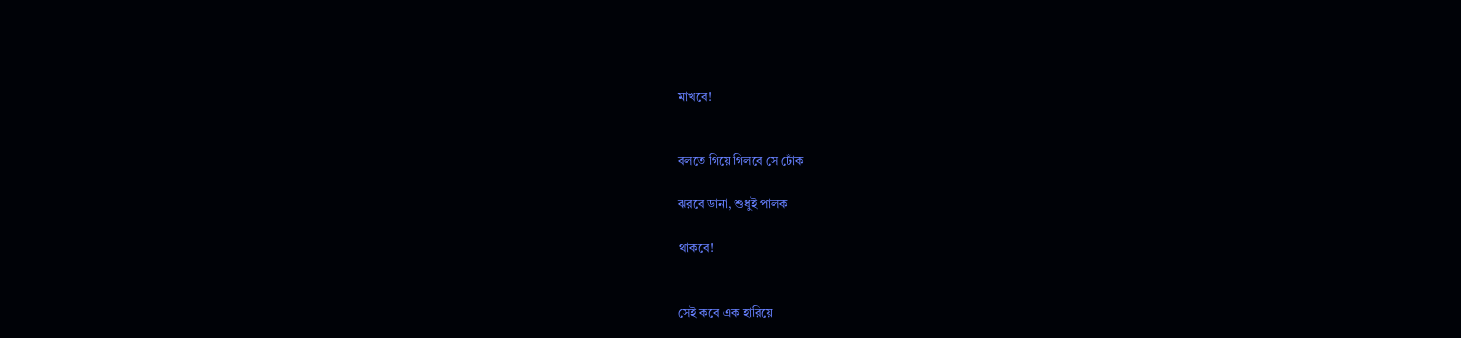মাখবে!


বলতে গিয়ে গিলবে সে ঢোঁক

ঝরবে ডানা, শুধুই পালক

থাকবে!


সেই কবে এক হারিয়ে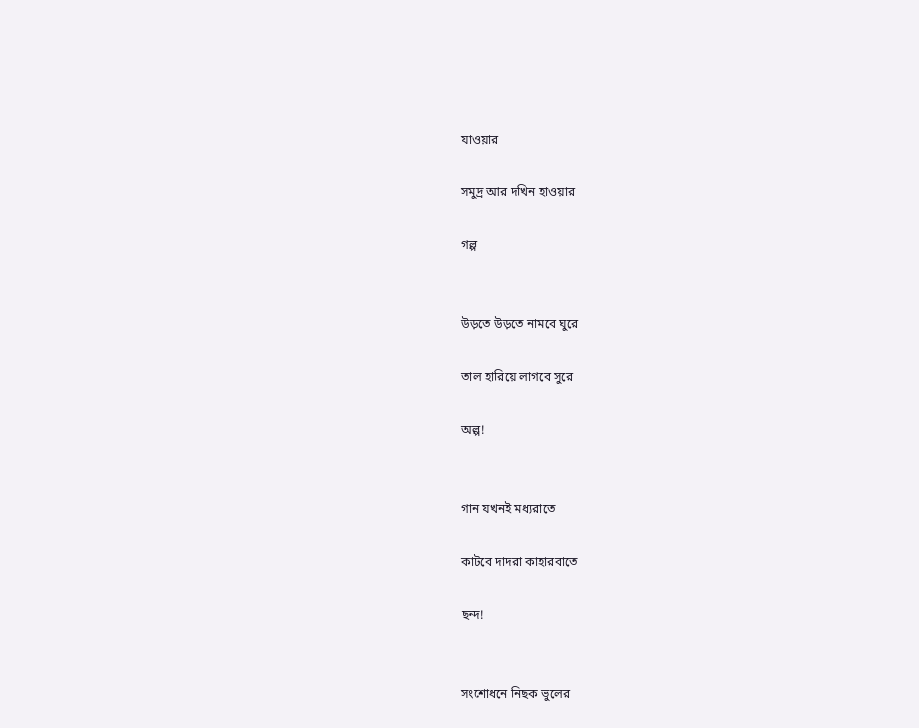যাওয়ার

সমুদ্র আর দখিন হাওয়ার

গল্প


উড়তে উড়তে নামবে ঘুরে

তাল হারিয়ে লাগবে সুরে

অল্প!


গান যখনই মধ্যরাতে

কাটবে দাদরা কাহারবাতে

ছন্দ!


সংশোধনে নিছক ভুলের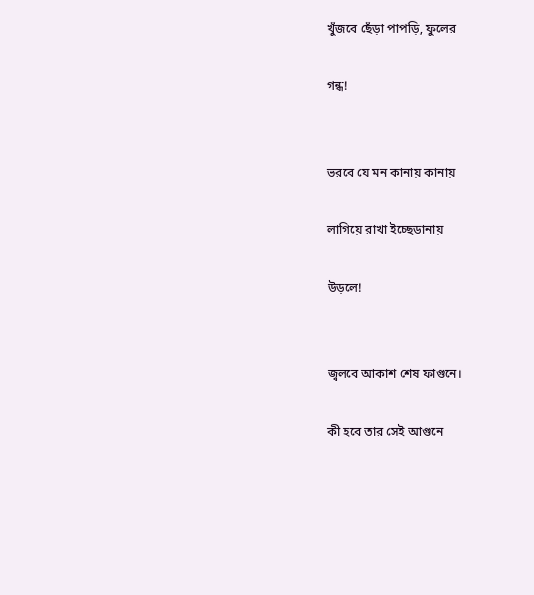খুঁজবে ছেঁড়া পাপড়ি, ফুলের

গন্ধ!


ভরবে যে মন কানায় কানায়

লাগিয়ে রাখা ইচ্ছেডানায়

উড়লে!


জ্বলবে আকাশ শেষ ফাগুনে।

কী হবে তার সেই আগুনে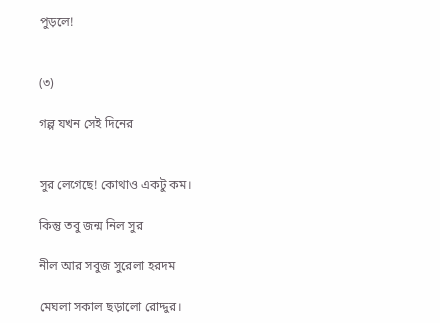পুড়লে!


(৩)

গল্প যখন সেই দিনের


সুর লেগেছে! কোথাও একটু কম।

কিন্তু তবু জন্ম নিল সুর

নীল আর সবুজ সুরেলা হরদম

মেঘলা সকাল ছড়ালো রোদ্দুর।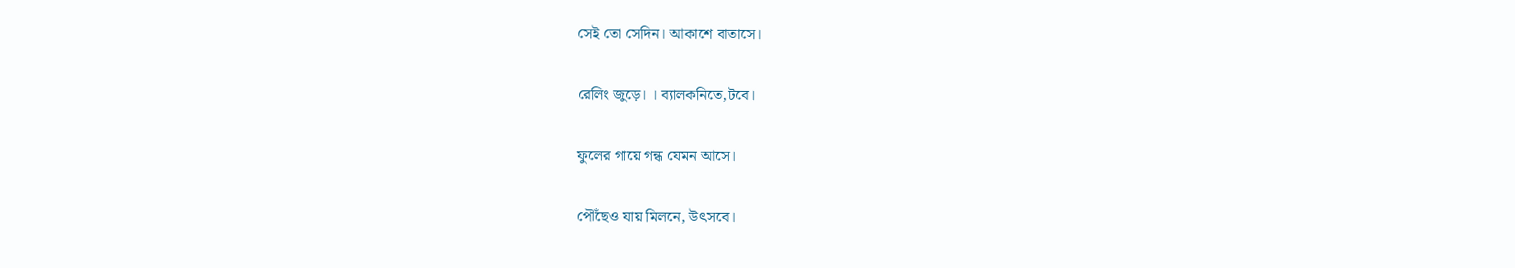সেই তো সেদিন। আকাশে বাতাসে।

রেলিং জুড়ে। । ব্যালকনিতে,টবে।

ফুলের গায়ে গন্ধ যেমন আসে।

পৌঁছেও যায় মিলনে, উৎসবে।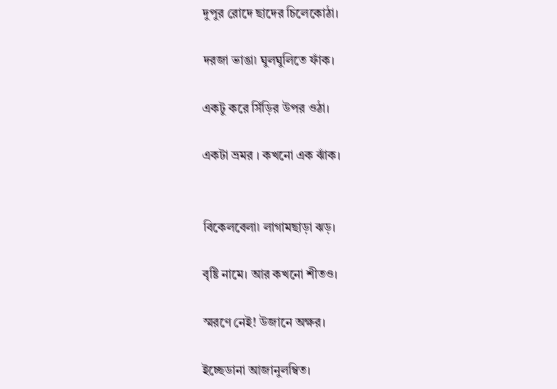দুপুর রোদে ছাদের চিলেকোঠা।

দরজা ভাঙা৷ ঘুলঘুলিতে ফাঁক।

একটু করে সিঁড়ির উপর ওঠা।

একটা ভ্রমর । কখনো এক ঝাঁক।


বিকেলবেলা৷ লাগামছাড়া ঝড়।

বৃষ্টি নামে। আর কখনো শীতও।

স্মরণে নেই! উজানে অক্ষর।

ইচ্ছেডানা আজানুলম্বিত।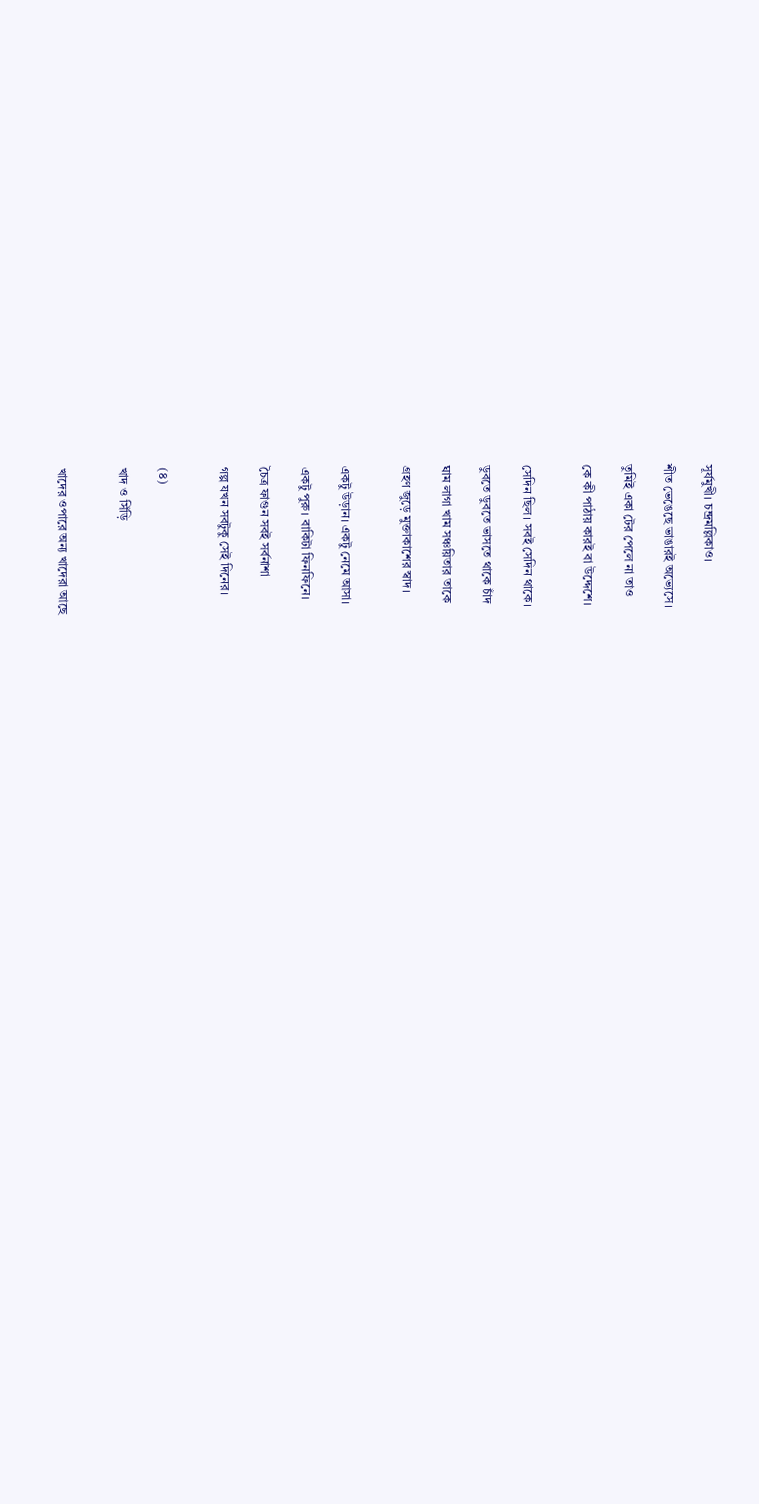সূর্যমুখী। চন্দ্রমল্লিকাও।

শীত ভেঙেছে ভাঙারই অভ্যেসে।

তুমিই একা টের পেলে না তাও

কে কী পাঠায় কারই বা উদ্দেশে।


সেদিন ছিল। সবই সেদিন থাকে।

ডুবতে ডুবতে ভাসতে থাকে চাঁদ

ঘাম লাগা খাম সঞ্চয়িতার তাকে

গ্রহণ জুড়ে মুক্তাকাশের স্বাদ।


একটু উড়ান। একটু নেমে আসা।

একটু পুরু। বাকিটা ফিনফিনে।

চৈত্র ফাগুন সবই সর্বনাশা

গল্প যখন সবটুকু সেই দিনের।


(৪)

খাদ ও সিঁড়ি


খাদের ওপারে অন্য খাদেরা আছে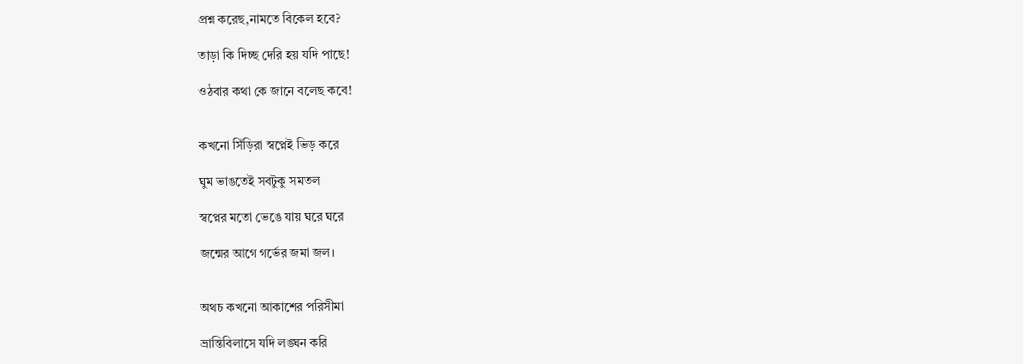প্রশ্ন করেছ,নামতে বিকেল হবে?

তাড়া কি দিচ্ছ দেরি হয় যদি পাছে!

ওঠবার কথা কে জানে বলেছ কবে!


কখনো সিঁড়িরা স্বপ্নেই ভিড় করে

ঘুম ভাঙতেই সবটুকু সমতল

স্বপ্নের মতো ভেঙে যায় ঘরে ঘরে

জন্মের আগে গর্ভের জমা জল।


অথচ কখনো আকাশের পরিসীমা

ভ্রান্তিবিলাসে যদি লঙ্ঘন করি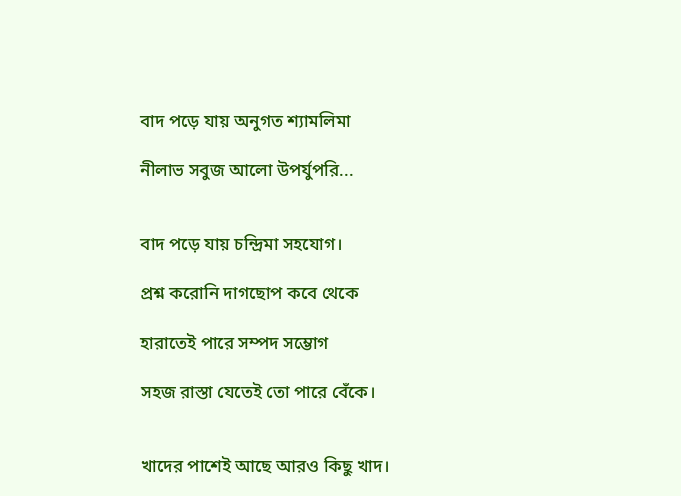বাদ পড়ে যায় অনুগত শ্যামলিমা

নীলাভ সবুজ আলো উপর্যুপরি...


বাদ পড়ে যায় চন্দ্রিমা সহযোগ।

প্রশ্ন করোনি দাগছোপ কবে থেকে

হারাতেই পারে সম্পদ সম্ভোগ

সহজ রাস্তা যেতেই তো পারে বেঁকে।


খাদের পাশেই আছে আরও কিছু খাদ।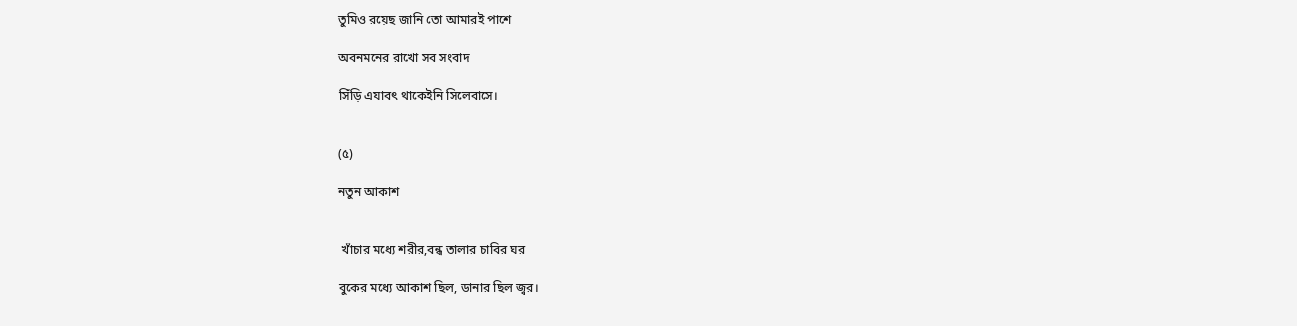তুমিও রয়েছ জানি তো আমারই পাশে

অবনমনের রাখো সব সংবাদ

সিঁড়ি এযাবৎ থাকেইনি সিলেবাসে।


(৫)

নতুন আকাশ


 খাঁচার মধ্যে শরীর,বন্ধ তালার চাবির ঘর

বুকের মধ্যে আকাশ ছিল, ডানার ছিল জ্বর।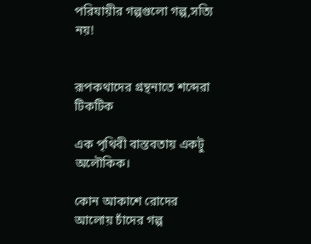পরিযায়ীর গল্পগুলো গল্প,সত্যি নয়!


রূপকথাদের গ্রন্থনাতে শব্দেরা টিকটিক

এক পৃথিবী বাস্তবতায় একটু অলৌকিক।

কোন আকাশে রোদের আলোয় চাঁদের গল্প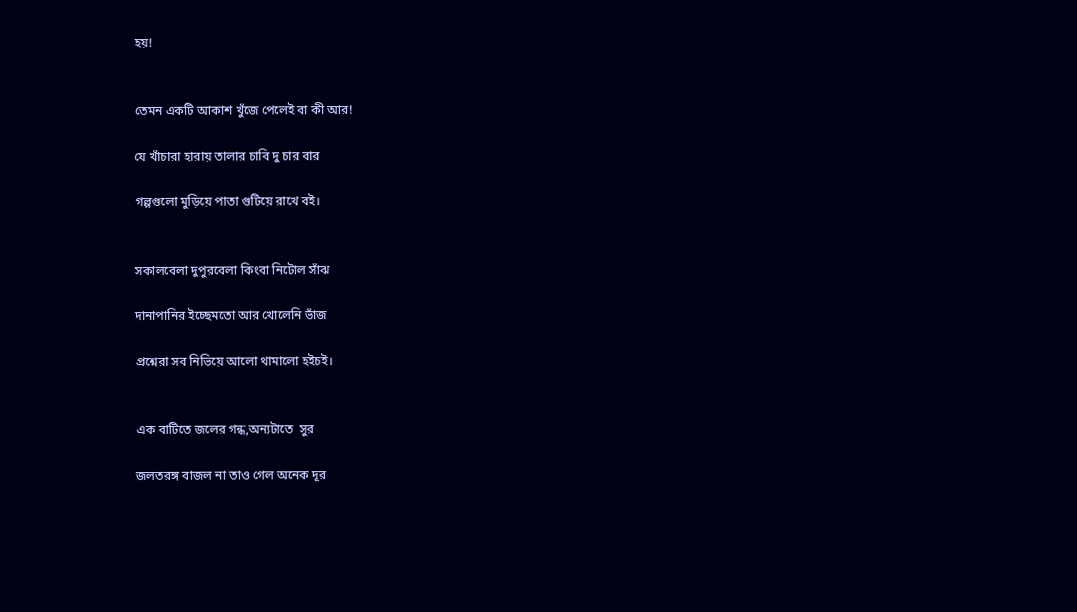হয়!


তেমন একটি আকাশ খুঁজে পেলেই বা কী আর!

যে খাঁচারা হারায় তালার চাবি দু চার বার

গল্পগুলো মুড়িয়ে পাতা গুটিয়ে রাখে বই।


সকালবেলা দুপুরবেলা কিংবা নিটোল সাঁঝ

দানাপানির ইচ্ছেমতো আর খোলেনি ভাঁজ

প্রশ্নেরা সব নিভিয়ে আলো থামালো হইচই।


এক বাটিতে জলের গন্ধ,অন্যটাতে  সুর

জলতরঙ্গ বাজল না তাও গেল অনেক দূর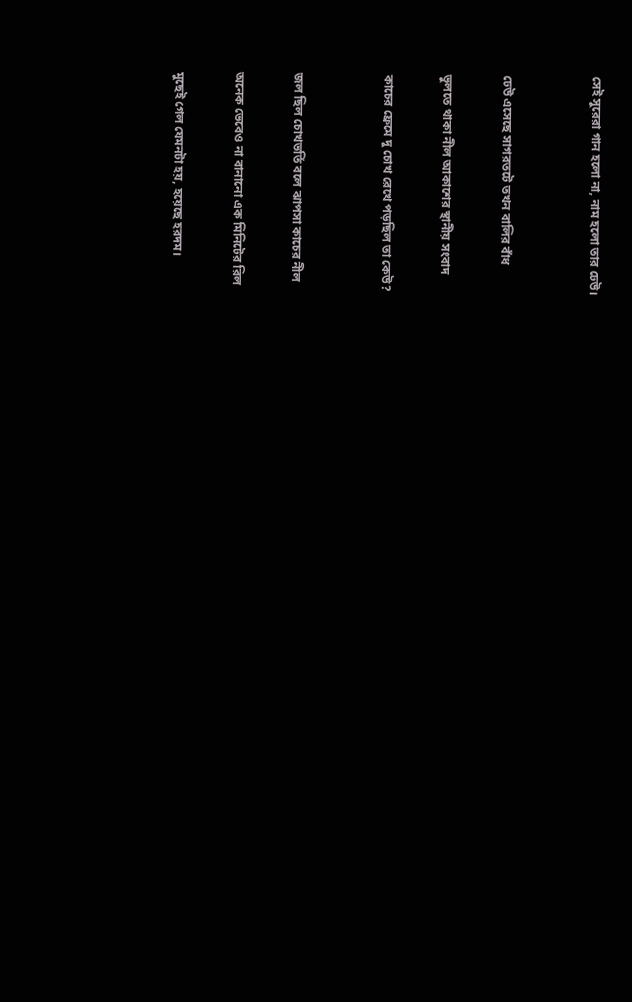সেই সুরেরা গান হলো না, নাম হলো তার ঢেউ।


ঢেউ এসেছে সাগরতটে তখন বালির বাঁধ

ভুলতে থাকা নীল আকাশের স্থানীয় সংবাদ

কাচের ফ্রেমে দু চোখ রেখে পড়ছিল তা কেউ?


জল ছিল চোখভর্তি বলে ঝাপসা কাচের নীল

অনেক ভেবেও না বানানো এক মিনিটের রিল

মুছেই গেল যেমনটা হয়, হয়েছে হরদম।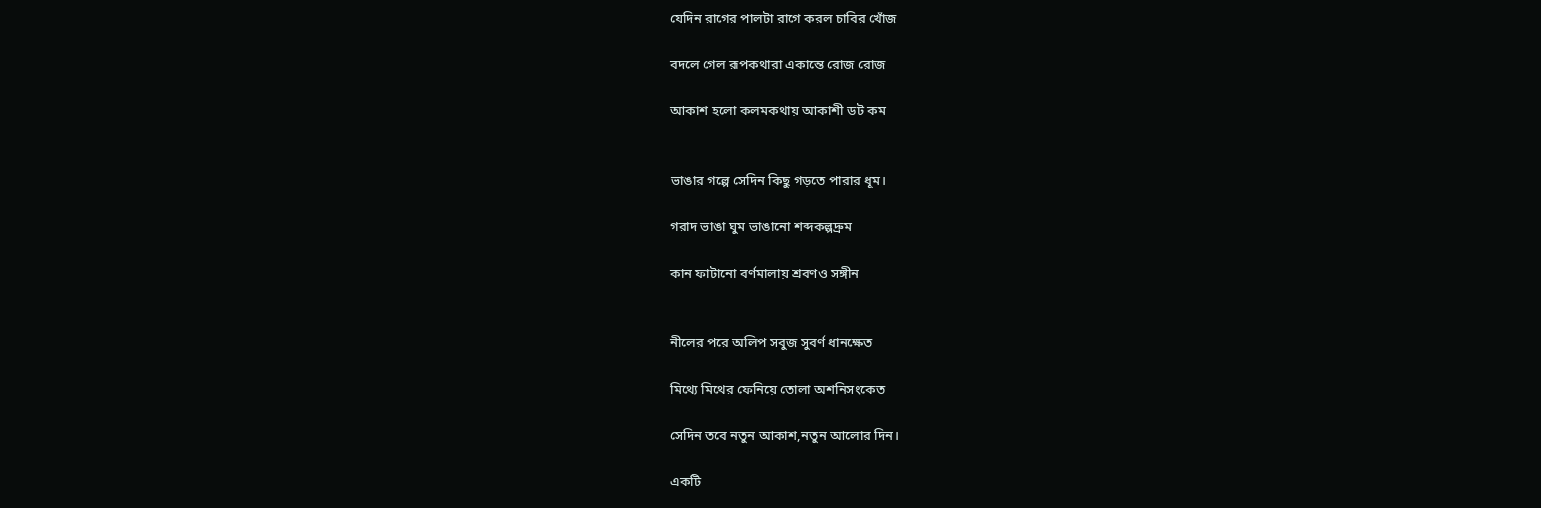যেদিন রাগের পালটা রাগে করল চাবির খোঁজ

বদলে গেল রূপকথারা একান্তে রোজ রোজ

আকাশ হলো কলমকথায় আকাশী ডট কম


ভাঙার গল্পে সেদিন কিছু গড়তে পারার ধূম।

গরাদ ভাঙা ঘুম ভাঙানো শব্দকল্পদ্রুম

কান ফাটানো বর্ণমালায় শ্রবণও সঙ্গীন


নীলের পরে অলিপ সবুজ সুবর্ণ ধানক্ষেত

মিথ্যে মিথের ফেনিয়ে তোলা অশনিসংকেত

সেদিন তবে নতুন আকাশ,নতুন আলোর দিন।

একটি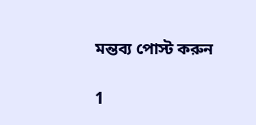মন্তব্য পোস্ট করুন

1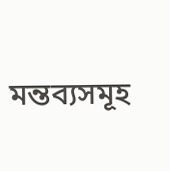মন্তব্যসমূহ